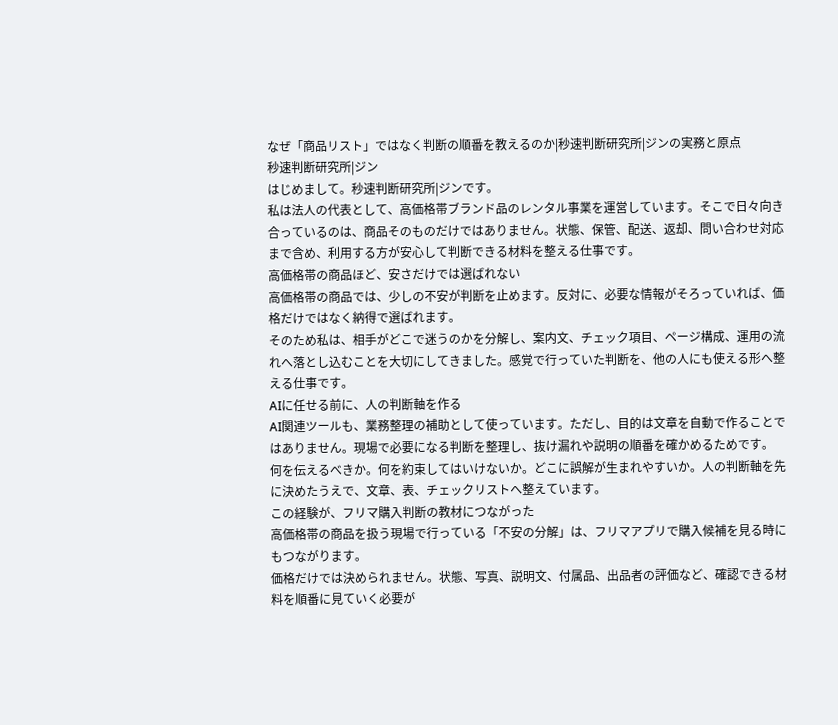なぜ「商品リスト」ではなく判断の順番を教えるのか|秒速判断研究所|ジンの実務と原点
秒速判断研究所|ジン
はじめまして。秒速判断研究所|ジンです。
私は法人の代表として、高価格帯ブランド品のレンタル事業を運営しています。そこで日々向き合っているのは、商品そのものだけではありません。状態、保管、配送、返却、問い合わせ対応まで含め、利用する方が安心して判断できる材料を整える仕事です。
高価格帯の商品ほど、安さだけでは選ばれない
高価格帯の商品では、少しの不安が判断を止めます。反対に、必要な情報がそろっていれば、価格だけではなく納得で選ばれます。
そのため私は、相手がどこで迷うのかを分解し、案内文、チェック項目、ページ構成、運用の流れへ落とし込むことを大切にしてきました。感覚で行っていた判断を、他の人にも使える形へ整える仕事です。
AIに任せる前に、人の判断軸を作る
AI関連ツールも、業務整理の補助として使っています。ただし、目的は文章を自動で作ることではありません。現場で必要になる判断を整理し、抜け漏れや説明の順番を確かめるためです。
何を伝えるべきか。何を約束してはいけないか。どこに誤解が生まれやすいか。人の判断軸を先に決めたうえで、文章、表、チェックリストへ整えています。
この経験が、フリマ購入判断の教材につながった
高価格帯の商品を扱う現場で行っている「不安の分解」は、フリマアプリで購入候補を見る時にもつながります。
価格だけでは決められません。状態、写真、説明文、付属品、出品者の評価など、確認できる材料を順番に見ていく必要が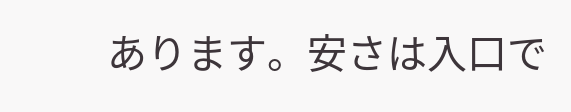あります。安さは入口で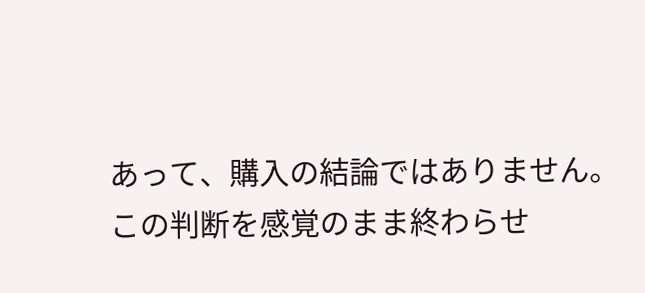あって、購入の結論ではありません。
この判断を感覚のまま終わらせ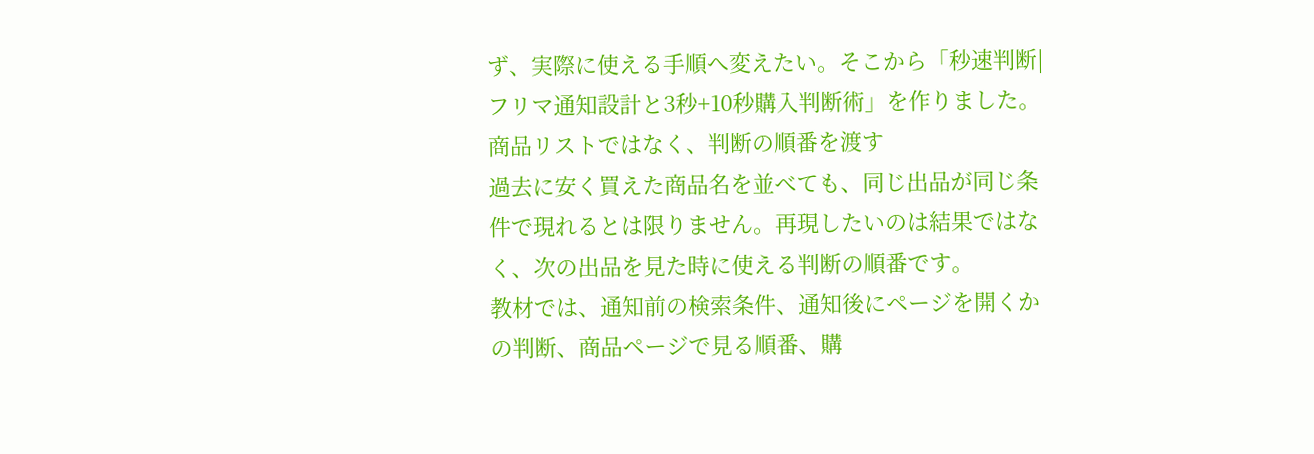ず、実際に使える手順へ変えたい。そこから「秒速判断|フリマ通知設計と3秒+10秒購入判断術」を作りました。
商品リストではなく、判断の順番を渡す
過去に安く買えた商品名を並べても、同じ出品が同じ条件で現れるとは限りません。再現したいのは結果ではなく、次の出品を見た時に使える判断の順番です。
教材では、通知前の検索条件、通知後にページを開くかの判断、商品ページで見る順番、購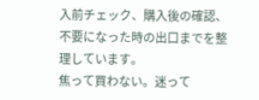入前チェック、購入後の確認、不要になった時の出口までを整理しています。
焦って買わない。迷って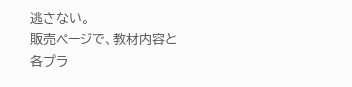逃さない。
販売ページで、教材内容と各プラ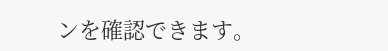ンを確認できます。